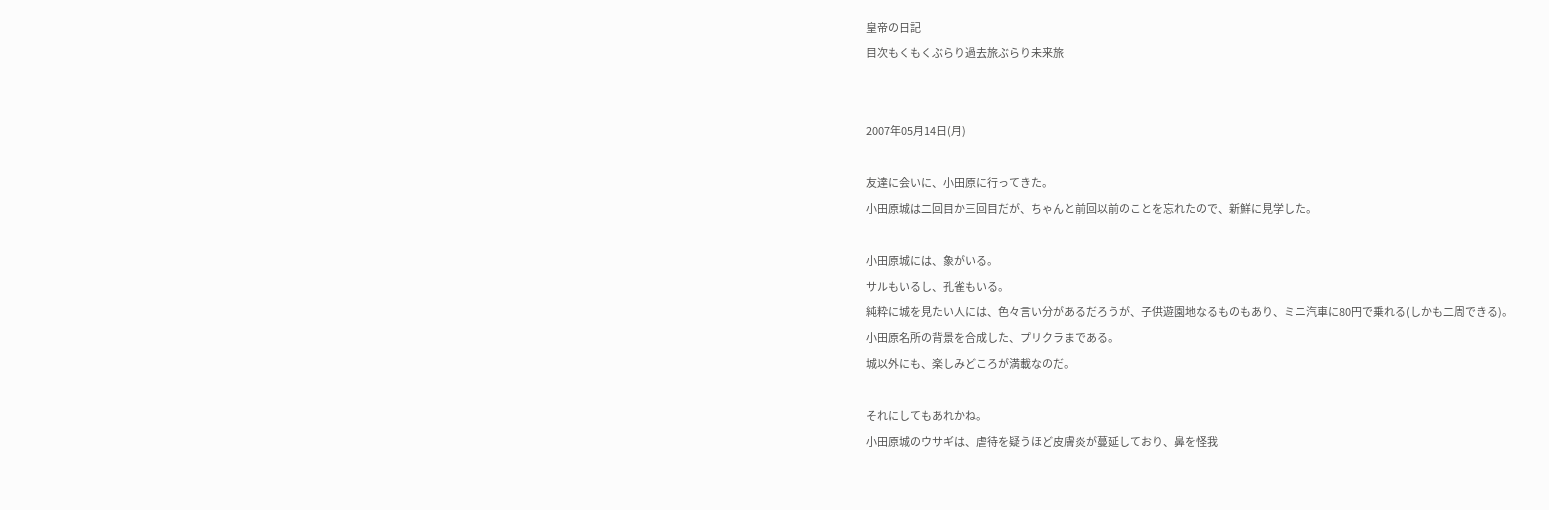皇帝の日記
目次もくもくぶらり過去旅ぶらり未来旅


2007年05月14日(月)

友達に会いに、小田原に行ってきた。
小田原城は二回目か三回目だが、ちゃんと前回以前のことを忘れたので、新鮮に見学した。

小田原城には、象がいる。
サルもいるし、孔雀もいる。
純粋に城を見たい人には、色々言い分があるだろうが、子供遊園地なるものもあり、ミニ汽車に80円で乗れる(しかも二周できる)。
小田原名所の背景を合成した、プリクラまである。
城以外にも、楽しみどころが満載なのだ。

それにしてもあれかね。
小田原城のウサギは、虐待を疑うほど皮膚炎が蔓延しており、鼻を怪我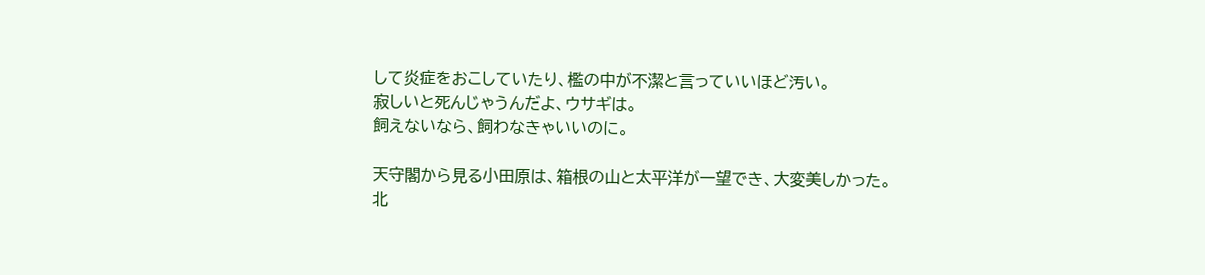して炎症をおこしていたり、檻の中が不潔と言っていいほど汚い。
寂しいと死んじゃうんだよ、ウサギは。
飼えないなら、飼わなきゃいいのに。

天守閣から見る小田原は、箱根の山と太平洋が一望でき、大変美しかった。
北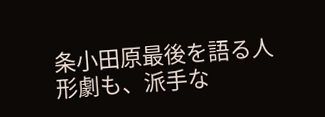条小田原最後を語る人形劇も、派手な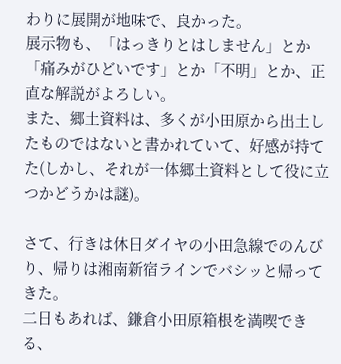わりに展開が地味で、良かった。
展示物も、「はっきりとはしません」とか「痛みがひどいです」とか「不明」とか、正直な解説がよろしい。
また、郷土資料は、多くが小田原から出土したものではないと書かれていて、好感が持てた(しかし、それが一体郷土資料として役に立つかどうかは謎)。

さて、行きは休日ダイヤの小田急線でのんびり、帰りは湘南新宿ラインでバシッと帰ってきた。
二日もあれば、鎌倉小田原箱根を満喫できる、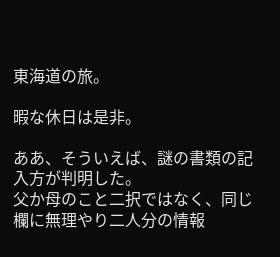東海道の旅。

暇な休日は是非。

ああ、そういえば、謎の書類の記入方が判明した。
父か母のこと二択ではなく、同じ欄に無理やり二人分の情報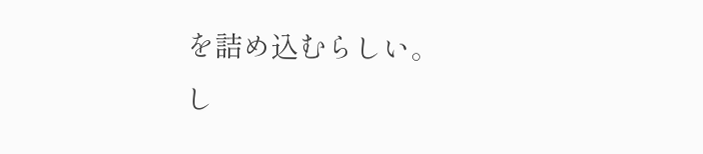を詰め込むらしい。
し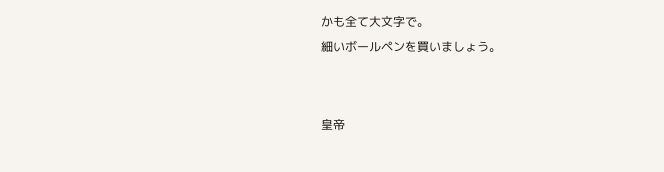かも全て大文字で。
細いボールペンを買いましょう。


皇帝